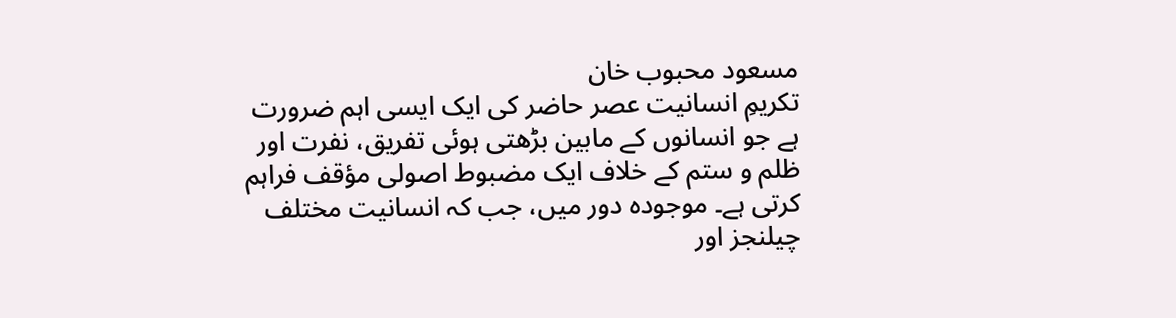مسعود محبوب خان
تکریمِ انسانیت عصر حاضر کی ایک ایسی اہم ضرورت ہے جو انسانوں کے مابین بڑھتی ہوئی تفریق، نفرت اور ظلم و ستم کے خلاف ایک مضبوط اصولی مؤقف فراہم کرتی ہے۔ موجودہ دور میں، جب کہ انسانیت مختلف چیلنجز اور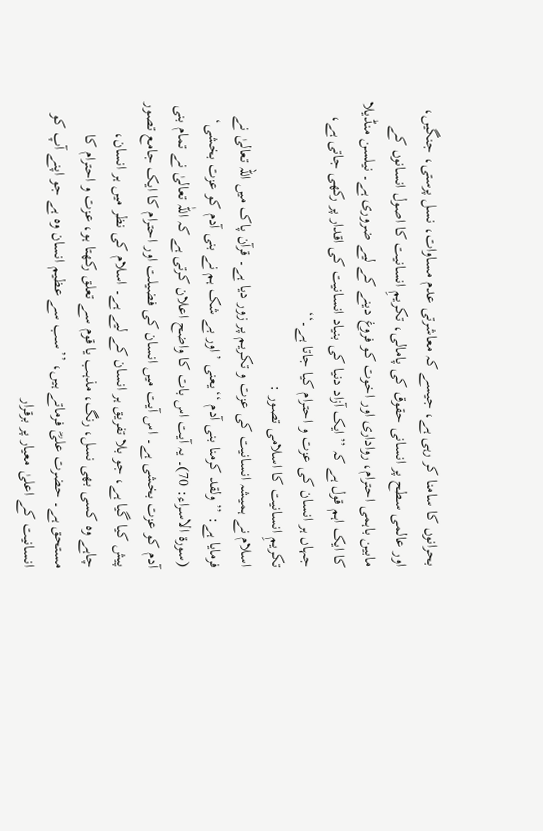بحرانوں کا سامنا کر رہی ہے، جیسے کہ معاشرتی عدم مساوات، نسل پرستی، جنگیں، اور عالمی سطح پر انسانی حقوق کی پامالی، تکریمِ انسانیت کا اصول انسانوں کے مابین باہمی احترام، رواداری اور اخوت کو فروغ دینے کے لیے ضروری ہے۔ نیلسن منڈیلا کا ایک اہم قول ہے کہ ’’ایک آزاد دنیا کی بنیاد انسانیت کی اقدار پر رکھی جاتی ہے، جہاں ہر انسان کی عزت و احترام کیا جاتا ہے۔‘‘
تکریمِ انسانیت کا اسلامی تصور :
اسلام نے ہمیشہ انسانیت کی عزت و تکریم پر زور دیا ہے۔ قرآن پاک میں اللہ تعالیٰ نے فرمایا ہے: ’’ولقد کرمنا بنی آدم ‘‘یعنی ’اور بے شک ہم نے بنی آدم کو عزت بخشی‘ (سورۃ الاسراء: 70)۔ یہ آیت اس بات کا واضح اعلان کرتی ہے کہ اللّٰہ تعالیٰ نے تمام بنی آدم کو عزت بخشی ہے۔ اس آیت میں انسان کی فضیلت اور احترام کا ایک جامع تصور پیش کیا گیا ہے، جو بلا تفریق ہر انسان کے لیے ہے۔ اسلام کی نظر میں ہر انسان، چاہے وہ کسی بھی نسل، رنگ، مذہب یا قوم سے تعلق رکھتا ہو، عزت و احترام کا مستحق ہے۔ حضرت علیؓ فرماتے ہیں، ’’سب سے عظیم انسان وہ ہے جو اپنے آپ کو انسانیت کے اعلیٰ معیار پر برقرار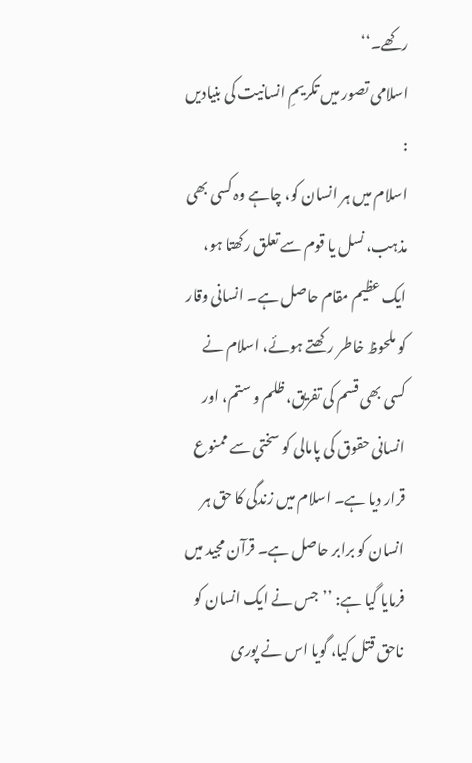رکھے۔‘‘
اسلامی تصور میں تکریمِ انسانیت کی بنیادیں :
اسلام میں ہر انسان کو، چاہے وہ کسی بھی مذہب، نسل یا قوم سے تعلق رکھتا ہو، ایک عظیم مقام حاصل ہے۔ انسانی وقار کو ملحوظ خاطر رکھتے ہوئے، اسلام نے کسی بھی قسم کی تفریق، ظلم و ستم، اور انسانی حقوق کی پامالی کو سختی سے ممنوع قرار دیا ہے۔ اسلام میں زندگی کا حق ہر انسان کو برابر حاصل ہے۔ قرآن مجید میں فرمایا گیا ہے: ’’جس نے ایک انسان کو ناحق قتل کیا، گویا اس نے پوری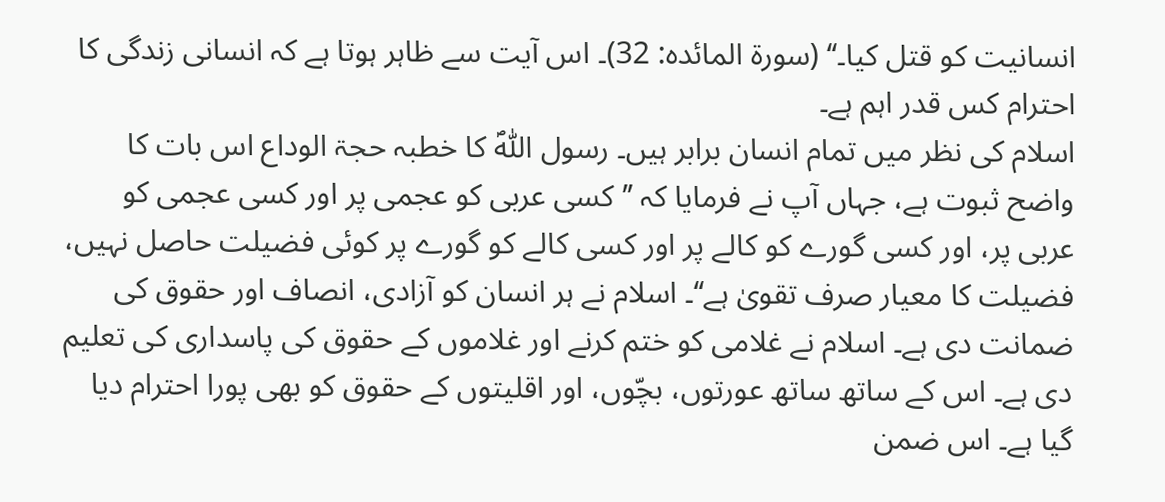انسانیت کو قتل کیا۔‘‘ (سورۃ المائدہ: 32)۔ اس آیت سے ظاہر ہوتا ہے کہ انسانی زندگی کا احترام کس قدر اہم ہے۔
اسلام کی نظر میں تمام انسان برابر ہیں۔ رسول اللّٰہؐ کا خطبہ حجۃ الوداع اس بات کا واضح ثبوت ہے، جہاں آپ نے فرمایا کہ ’’کسی عربی کو عجمی پر اور کسی عجمی کو عربی پر، اور کسی گورے کو کالے پر اور کسی کالے کو گورے پر کوئی فضیلت حاصل نہیں، فضیلت کا معیار صرف تقویٰ ہے‘‘۔ اسلام نے ہر انسان کو آزادی، انصاف اور حقوق کی ضمانت دی ہے۔ اسلام نے غلامی کو ختم کرنے اور غلاموں کے حقوق کی پاسداری کی تعلیم دی ہے۔ اس کے ساتھ ساتھ عورتوں، بچّوں، اور اقلیتوں کے حقوق کو بھی پورا احترام دیا گیا ہے۔ اس ضمن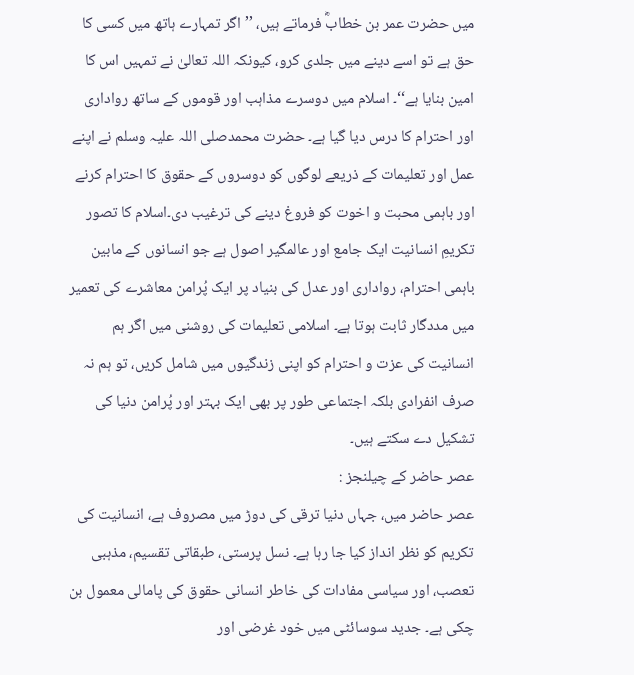میں حضرت عمر بن خطابؓ فرماتے ہیں، ’’اگر تمہارے ہاتھ میں کسی کا حق ہے تو اسے دینے میں جلدی کرو، کیونکہ اللہ تعالیٰ نے تمہیں اس کا امین بنایا ہے‘‘۔ اسلام میں دوسرے مذاہب اور قوموں کے ساتھ رواداری اور احترام کا درس دیا گیا ہے۔ حضرت محمدصلی اللہ علیہ وسلم نے اپنے عمل اور تعلیمات کے ذریعے لوگوں کو دوسروں کے حقوق کا احترام کرنے اور باہمی محبت و اخوت کو فروغ دینے کی ترغیب دی۔اسلام کا تصور تکریمِ انسانیت ایک جامع اور عالمگیر اصول ہے جو انسانوں کے مابین باہمی احترام، رواداری اور عدل کی بنیاد پر ایک پُرامن معاشرے کی تعمیر میں مددگار ثابت ہوتا ہے۔ اسلامی تعلیمات کی روشنی میں اگر ہم انسانیت کی عزت و احترام کو اپنی زندگیوں میں شامل کریں، تو ہم نہ صرف انفرادی بلکہ اجتماعی طور پر بھی ایک بہتر اور پُرامن دنیا کی تشکیل دے سکتے ہیں۔
عصر حاضر کے چیلنجز :
عصر حاضر میں، جہاں دنیا ترقی کی دوڑ میں مصروف ہے، انسانیت کی تکریم کو نظر انداز کیا جا رہا ہے۔ نسل پرستی، طبقاتی تقسیم، مذہبی تعصب، اور سیاسی مفادات کی خاطر انسانی حقوق کی پامالی معمول بن چکی ہے۔ جدید سوسائٹی میں خود غرضی اور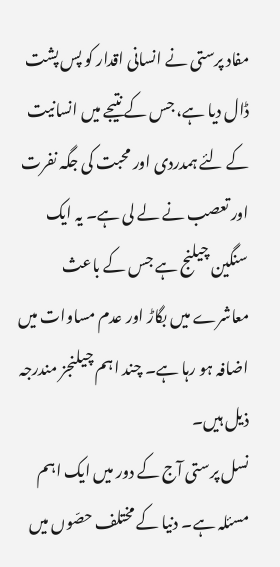مفاد پرستی نے انسانی اقدار کو پس پشت ڈال دیا ہے، جس کے نتیجے میں انسانیت کے لئے ہمدردی اور محبت کی جگہ نفرت اور تعصب نے لے لی ہے۔ یہ ایک سنگین چیلنج ہے جس کے باعث معاشرے میں بگاڑ اور عدم مساوات میں اضافہ ہو رہا ہے۔ چند اہم چیلنجز مندرجہ ذیل ہیں۔
نسل پرستی آج کے دور میں ایک اہم مسئلہ ہے۔ دنیا کے مختلف حصّوں میں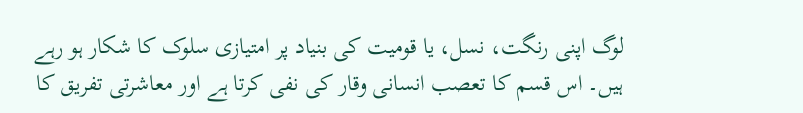لوگ اپنی رنگت، نسل، یا قومیت کی بنیاد پر امتیازی سلوک کا شکار ہو رہے ہیں۔ اس قسم کا تعصب انسانی وقار کی نفی کرتا ہے اور معاشرتی تفریق کا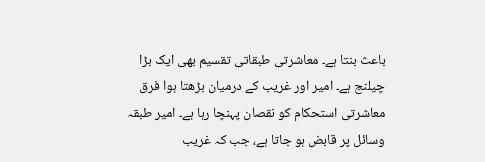باعث بنتا ہے۔ معاشرتی طبقاتی تقسیم بھی ایک بڑا چیلنج ہے۔ امیر اور غریب کے درمیان بڑھتا ہوا فرق معاشرتی استحکام کو نقصان پہنچا رہا ہے۔ امیر طبقہ وسائل پر قابض ہو جاتا ہے، جب کہ غریب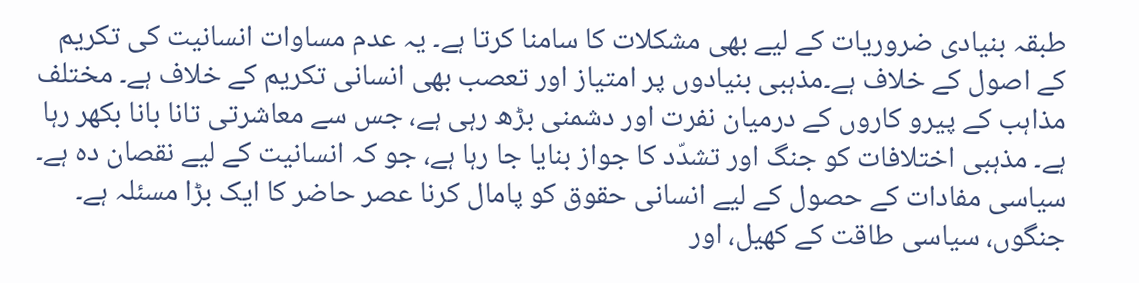طبقہ بنیادی ضروریات کے لیے بھی مشکلات کا سامنا کرتا ہے۔ یہ عدم مساوات انسانیت کی تکریم کے اصول کے خلاف ہے۔مذہبی بنیادوں پر امتیاز اور تعصب بھی انسانی تکریم کے خلاف ہے۔ مختلف مذاہب کے پیرو کاروں کے درمیان نفرت اور دشمنی بڑھ رہی ہے، جس سے معاشرتی تانا بانا بکھر رہا ہے۔ مذہبی اختلافات کو جنگ اور تشدّد کا جواز بنایا جا رہا ہے، جو کہ انسانیت کے لیے نقصان دہ ہے۔ سیاسی مفادات کے حصول کے لیے انسانی حقوق کو پامال کرنا عصر حاضر کا ایک بڑا مسئلہ ہے۔ جنگوں، سیاسی طاقت کے کھیل، اور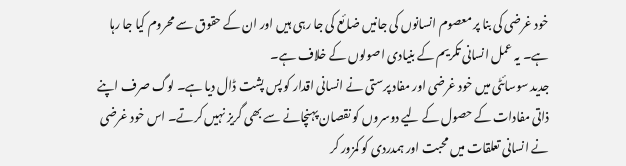خود غرضی کی بنا پر معصوم انسانوں کی جانیں ضائع کی جا رہی ہیں اور ان کے حقوق سے محروم کیا جا رہا ہے۔ یہ عمل انسانی تکریم کے بنیادی اصولوں کے خلاف ہے۔
جدید سوسائٹی میں خود غرضی اور مفاد پرستی نے انسانی اقدار کو پس پشت ڈال دیا ہے۔ لوگ صرف اپنے ذاتی مفادات کے حصول کے لیے دوسروں کو نقصان پہنچانے سے بھی گریز نہیں کرتے۔ اس خود غرضی نے انسانی تعلقات میں محبت اور ہمدردی کو کمزور کر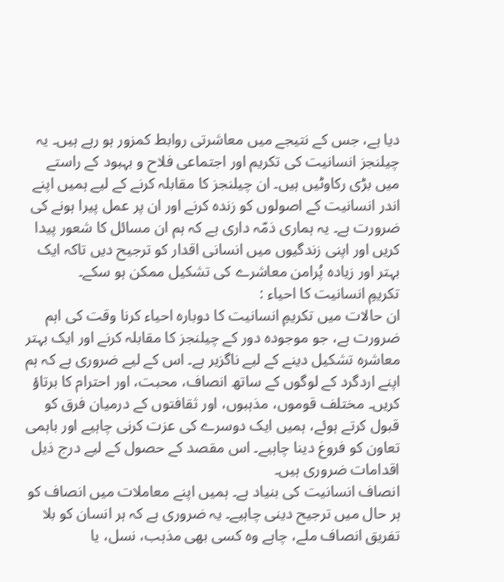دیا ہے، جس کے نتیجے میں معاشرتی روابط کمزور ہو رہے ہیں۔ یہ چیلنجز انسانیت کی تکریم اور اجتماعی فلاح و بہبود کے راستے میں بڑی رکاوٹیں ہیں۔ ان چیلنجز کا مقابلہ کرنے کے لیے ہمیں اپنے اندر انسانیت کے اصولوں کو زندہ کرنے اور ان پر عمل پیرا ہونے کی ضرورت ہے۔ یہ ہماری ذمّہ داری ہے کہ ہم ان مسائل کا شعور پیدا کریں اور اپنی زندگیوں میں انسانی اقدار کو ترجیح دیں تاکہ ایک بہتر اور زیادہ پُرامن معاشرے کی تشکیل ممکن ہو سکے۔
تکریمِ انسانیت کا احیاء :
ان حالات میں تکریمِ انسانیت کا دوبارہ احیاء کرنا وقت کی اہم ضرورت ہے، جو موجودہ دور کے چیلنجز کا مقابلہ کرنے اور ایک بہتر معاشرہ تشکیل دینے کے لیے ناگزیر ہے۔ اس کے لیے ضروری ہے کہ ہم اپنے اردگرد کے لوگوں کے ساتھ انصاف، محبت، اور احترام کا برتاؤ کریں۔ مختلف قوموں، مذہبوں، اور ثقافتوں کے درمیان فرق کو قبول کرتے ہوئے، ہمیں ایک دوسرے کی عزت کرنی چاہیے اور باہمی تعاون کو فروغ دینا چاہیے۔ اس مقصد کے حصول کے لیے درج ذیل اقدامات ضروری ہیں۔
انصاف انسانیت کی بنیاد ہے۔ ہمیں اپنے معاملات میں انصاف کو ہر حال میں ترجیح دینی چاہیے۔ یہ ضروری ہے کہ ہر انسان کو بلا تفریق انصاف ملے، چاہے وہ کسی بھی مذہب، نسل، یا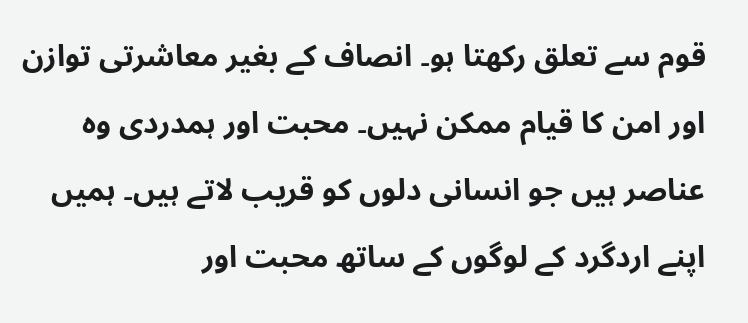قوم سے تعلق رکھتا ہو۔ انصاف کے بغیر معاشرتی توازن اور امن کا قیام ممکن نہیں۔ محبت اور ہمدردی وہ عناصر ہیں جو انسانی دلوں کو قریب لاتے ہیں۔ ہمیں اپنے اردگرد کے لوگوں کے ساتھ محبت اور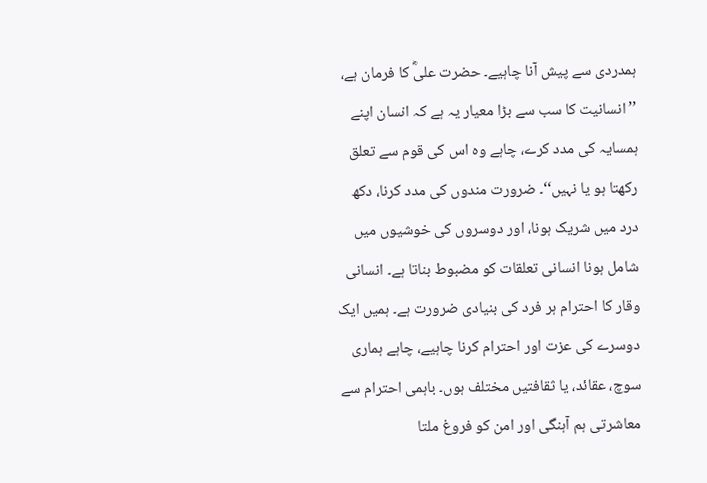ہمدردی سے پیش آنا چاہیے۔ حضرت علیؓ کا فرمان ہے، ’’انسانیت کا سب سے بڑا معیار یہ ہے کہ انسان اپنے ہمسایہ کی مدد کرے، چاہے وہ اس کی قوم سے تعلق رکھتا ہو یا نہیں‘‘۔ ضرورت مندوں کی مدد کرنا، دکھ درد میں شریک ہونا، اور دوسروں کی خوشیوں میں شامل ہونا انسانی تعلقات کو مضبوط بناتا ہے۔ انسانی وقار کا احترام ہر فرد کی بنیادی ضرورت ہے۔ ہمیں ایک دوسرے کی عزت اور احترام کرنا چاہیے، چاہے ہماری سوچ، عقائد، یا ثقافتیں مختلف ہوں۔ باہمی احترام سے معاشرتی ہم آہنگی اور امن کو فروغ ملتا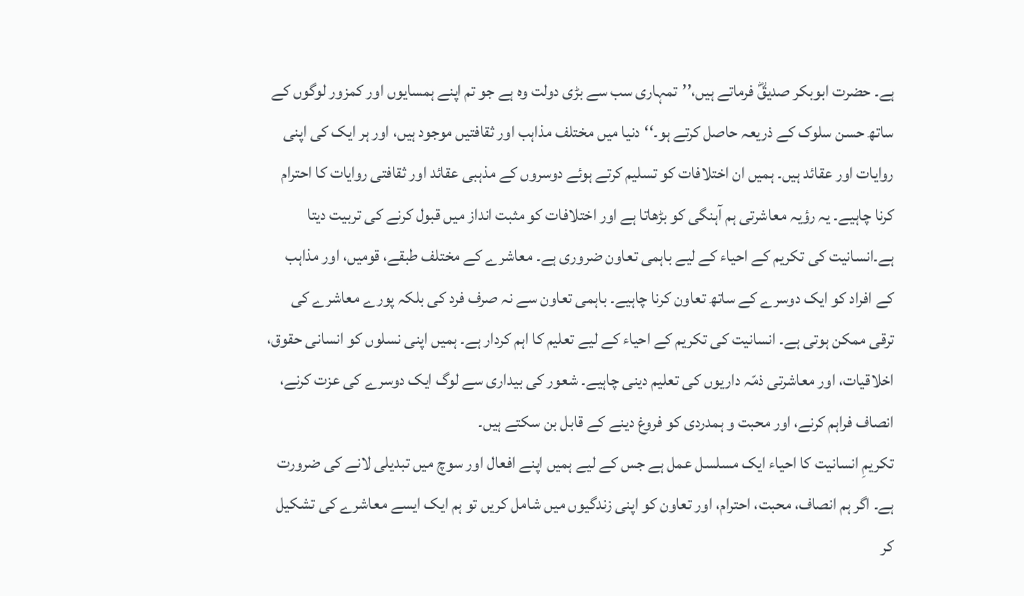ہے۔ حضرت ابوبکر صدیقؓ فرماتے ہیں،’’تمہاری سب سے بڑی دولت وہ ہے جو تم اپنے ہمسایوں اور کمزور لوگوں کے ساتھ حسن سلوک کے ذریعہ حاصل کرتے ہو۔‘‘دنیا میں مختلف مذاہب اور ثقافتیں موجود ہیں، اور ہر ایک کی اپنی روایات اور عقائد ہیں۔ ہمیں ان اختلافات کو تسلیم کرتے ہوئے دوسروں کے مذہبی عقائد اور ثقافتی روایات کا احترام کرنا چاہیے۔ یہ رؤیہ معاشرتی ہم آہنگی کو بڑھاتا ہے اور اختلافات کو مثبت انداز میں قبول کرنے کی تربیت دیتا ہے۔انسانیت کی تکریم کے احیاء کے لیے باہمی تعاون ضروری ہے۔ معاشرے کے مختلف طبقے، قومیں، اور مذاہب کے افراد کو ایک دوسرے کے ساتھ تعاون کرنا چاہیے۔ باہمی تعاون سے نہ صرف فرد کی بلکہ پورے معاشرے کی ترقی ممکن ہوتی ہے۔ انسانیت کی تکریم کے احیاء کے لیے تعلیم کا اہم کردار ہے۔ ہمیں اپنی نسلوں کو انسانی حقوق، اخلاقیات، اور معاشرتی ذمّہ داریوں کی تعلیم دینی چاہیے۔ شعور کی بیداری سے لوگ ایک دوسرے کی عزت کرنے، انصاف فراہم کرنے، اور محبت و ہمدردی کو فروغ دینے کے قابل بن سکتے ہیں۔
تکریمِ انسانیت کا احیاء ایک مسلسل عمل ہے جس کے لیے ہمیں اپنے افعال اور سوچ میں تبدیلی لانے کی ضرورت ہے۔ اگر ہم انصاف، محبت، احترام، اور تعاون کو اپنی زندگیوں میں شامل کریں تو ہم ایک ایسے معاشرے کی تشکیل کر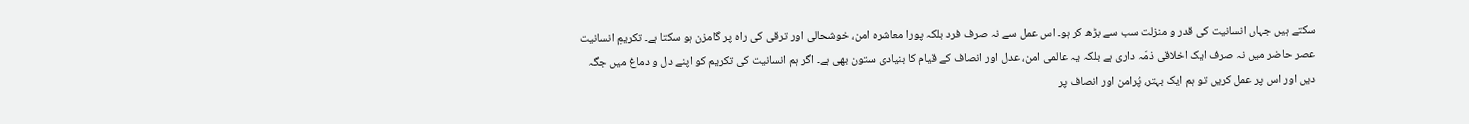سکتے ہیں جہاں انسانیت کی قدر و منزلت سب سے بڑھ کر ہو۔ اس عمل سے نہ صرف فرد بلکہ پورا معاشرہ امن، خوشحالی اور ترقی کی راہ پر گامزن ہو سکتا ہے۔ تکریمِ انسانیت عصر حاضر میں نہ صرف ایک اخلاقی ذمّہ داری ہے بلکہ یہ عالمی امن، عدل اور انصاف کے قیام کا بنیادی ستون بھی ہے۔ اگر ہم انسانیت کی تکریم کو اپنے دل و دماغ میں جگہ دیں اور اس پر عمل کریں تو ہم ایک بہتر، پُرامن اور انصاف پر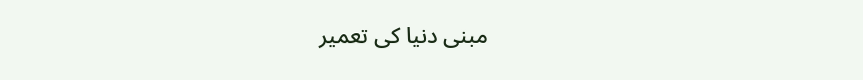مبنی دنیا کی تعمیر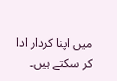میں اپنا کردار ادا کر سکتے ہیں۔